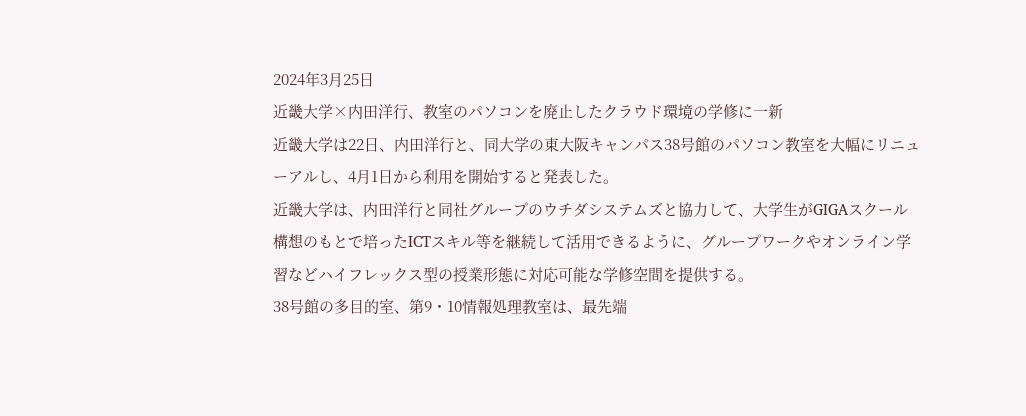2024年3月25日
近畿大学×内田洋行、教室のパソコンを廃止したクラウド環境の学修に一新
近畿大学は22日、内田洋行と、同大学の東大阪キャンパス38号館のパソコン教室を大幅にリニューアルし、4月1日から利用を開始すると発表した。
近畿大学は、内田洋行と同社グループのウチダシステムズと協力して、大学生がGIGAスクール構想のもとで培ったICTスキル等を継続して活用できるように、グループワークやオンライン学習などハイフレックス型の授業形態に対応可能な学修空間を提供する。
38号館の多目的室、第9・10情報処理教室は、最先端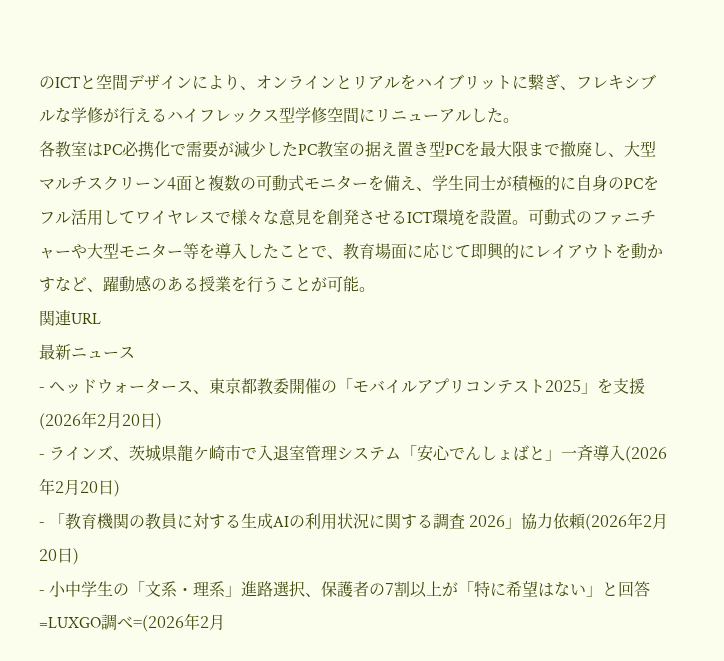のICTと空間デザインにより、オンラインとリアルをハイブリットに繋ぎ、フレキシブルな学修が行えるハイフレックス型学修空間にリニューアルした。
各教室はPC必携化で需要が減少したPC教室の据え置き型PCを最大限まで撤廃し、大型マルチスクリーン4面と複数の可動式モニターを備え、学生同士が積極的に自身のPCをフル活用してワイヤレスで様々な意見を創発させるICT環境を設置。可動式のファニチャーや大型モニター等を導入したことで、教育場面に応じて即興的にレイアウトを動かすなど、躍動感のある授業を行うことが可能。
関連URL
最新ニュース
- ヘッドウォータース、東京都教委開催の「モバイルアプリコンテスト2025」を支援(2026年2月20日)
- ラインズ、茨城県龍ケ崎市で入退室管理システム「安心でんしょばと」一斉導入(2026年2月20日)
- 「教育機関の教員に対する生成AIの利用状況に関する調査 2026」協力依頼(2026年2月20日)
- 小中学生の「文系・理系」進路選択、保護者の7割以上が「特に希望はない」と回答 =LUXGO調べ=(2026年2月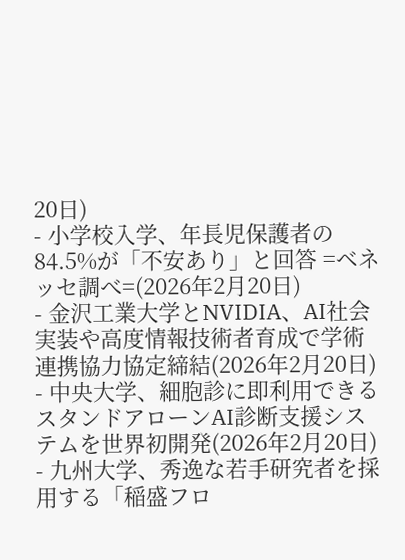20日)
- 小学校入学、年長児保護者の84.5%が「不安あり」と回答 =ベネッセ調べ=(2026年2月20日)
- 金沢工業大学とNVIDIA、AI社会実装や高度情報技術者育成で学術連携協力協定締結(2026年2月20日)
- 中央大学、細胞診に即利用できるスタンドアローンAI診断支援システムを世界初開発(2026年2月20日)
- 九州大学、秀逸な若手研究者を採用する「稲盛フロ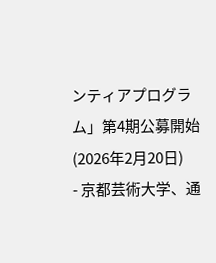ンティアプログラム」第4期公募開始(2026年2月20日)
- 京都芸術大学、通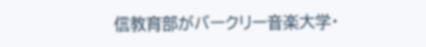信教育部がバークリー音楽大学・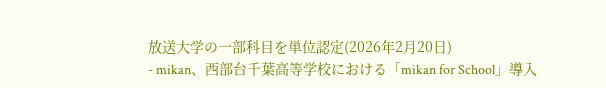放送大学の一部科目を単位認定(2026年2月20日)
- mikan、西部台千葉高等学校における「mikan for School」導入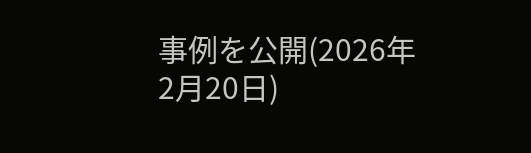事例を公開(2026年2月20日)